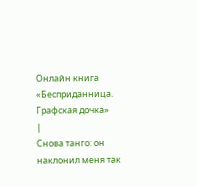Онлайн книга «Бесприданница. Графская дочка»
|
Снова танго: он наклонил меня так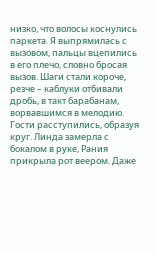низко, что волосы коснулись паркета. Я выпрямилась с вызовом, пальцы вцепились в его плечо, словно бросая вызов. Шаги стали короче, резче – каблуки отбивали дробь, в такт барабанам, ворвавшимся в мелодию. Гости расступились, образуя круг. Линда замерла с бокалом в руке, Рания прикрыла рот веером. Даже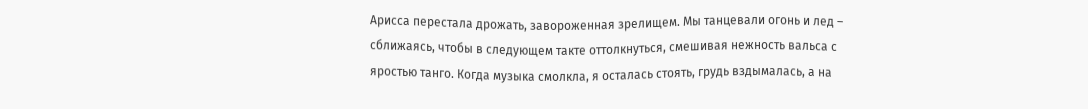Арисса перестала дрожать, завороженная зрелищем. Мы танцевали огонь и лед – сближаясь, чтобы в следующем такте оттолкнуться, смешивая нежность вальса с яростью танго. Когда музыка смолкла, я осталась стоять, грудь вздымалась, а на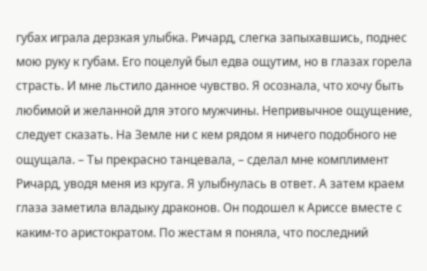губах играла дерзкая улыбка. Ричард, слегка запыхавшись, поднес мою руку к губам. Его поцелуй был едва ощутим, но в глазах горела страсть. И мне льстило данное чувство. Я осознала, что хочу быть любимой и желанной для этого мужчины. Непривычное ощущение, следует сказать. На Земле ни с кем рядом я ничего подобного не ощущала. – Ты прекрасно танцевала, – сделал мне комплимент Ричард, уводя меня из круга. Я улыбнулась в ответ. А затем краем глаза заметила владыку драконов. Он подошел к Ариссе вместе с каким-то аристократом. По жестам я поняла, что последний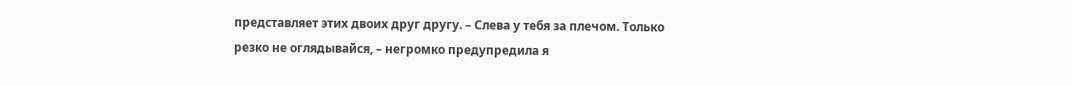представляет этих двоих друг другу. – Слева у тебя за плечом. Только резко не оглядывайся, – негромко предупредила я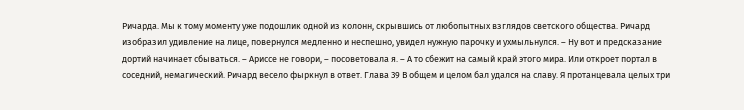Ричарда. Мы к тому моменту уже подошлик одной из колонн, скрывшись от любопытных взглядов светского общества. Ричард изобразил удивление на лице, повернулся медленно и неспешно, увидел нужную парочку и ухмыльнулся. – Ну вот и предсказание дортий начинает сбываться. – Ариссе не говори, – посоветовала я. – А то сбежит на самый край этого мира. Или откроет портал в соседний, немагический. Ричард весело фыркнул в ответ. Глава 39 В общем и целом бал удался на славу. Я протанцевала целых три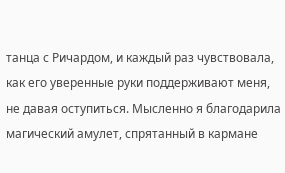танца с Ричардом, и каждый раз чувствовала, как его уверенные руки поддерживают меня, не давая оступиться. Мысленно я благодарила магический амулет, спрятанный в кармане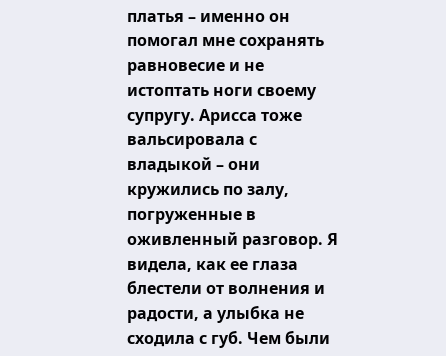платья – именно он помогал мне сохранять равновесие и не истоптать ноги своему супругу. Арисса тоже вальсировала с владыкой – они кружились по залу, погруженные в оживленный разговор. Я видела, как ее глаза блестели от волнения и радости, а улыбка не сходила с губ. Чем были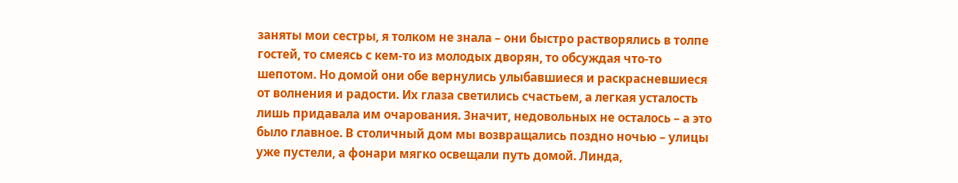заняты мои сестры, я толком не знала – они быстро растворялись в толпе гостей, то смеясь с кем-то из молодых дворян, то обсуждая что-то шепотом. Но домой они обе вернулись улыбавшиеся и раскрасневшиеся от волнения и радости. Их глаза светились счастьем, а легкая усталость лишь придавала им очарования. Значит, недовольных не осталось – а это было главное. В столичный дом мы возвращались поздно ночью – улицы уже пустели, а фонари мягко освещали путь домой. Линда,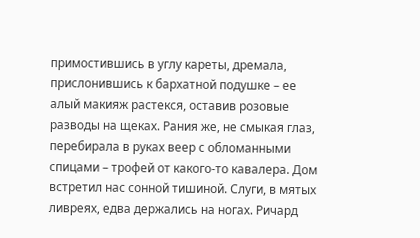примостившись в углу кареты, дремала, прислонившись к бархатной подушке – ее алый макияж растекся, оставив розовые разводы на щеках. Рания же, не смыкая глаз, перебирала в руках веер с обломанными спицами – трофей от какого-то кавалера. Дом встретил нас сонной тишиной. Слуги, в мятых ливреях, едва держались на ногах. Ричард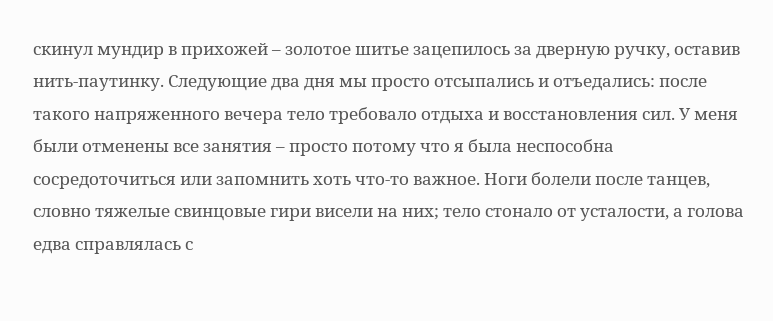скинул мундир в прихожей – золотое шитье зацепилось за дверную ручку, оставив нить-паутинку. Следующие два дня мы просто отсыпались и отъедались: после такого напряженного вечера тело требовало отдыха и восстановления сил. У меня были отменены все занятия – просто потому что я была неспособна сосредоточиться или запомнить хоть что-то важное. Ноги болели после танцев, словно тяжелые свинцовые гири висели на них; тело стонало от усталости, а голова едва справлялась с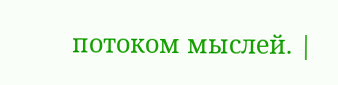потоком мыслей. |